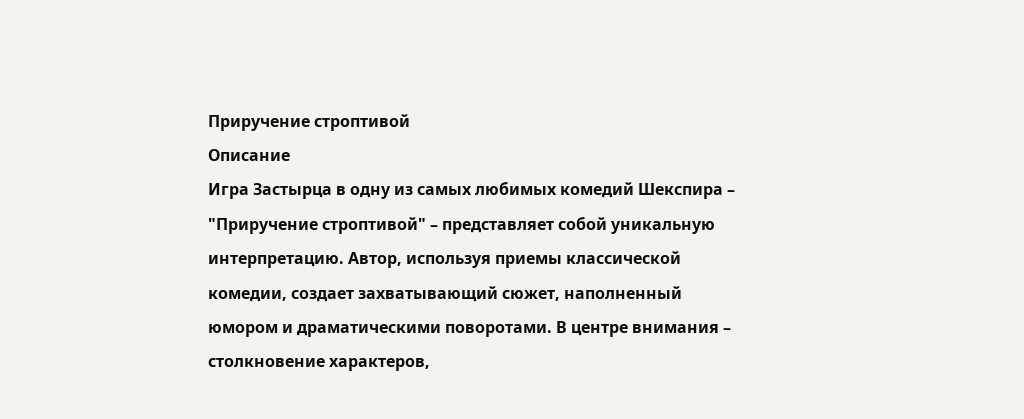Приручение строптивой
Описание
Игра Застырца в одну из самых любимых комедий Шекспира – "Приручение строптивой" – представляет собой уникальную интерпретацию. Автор, используя приемы классической комедии, создает захватывающий сюжет, наполненный юмором и драматическими поворотами. В центре внимания – столкновение характеров,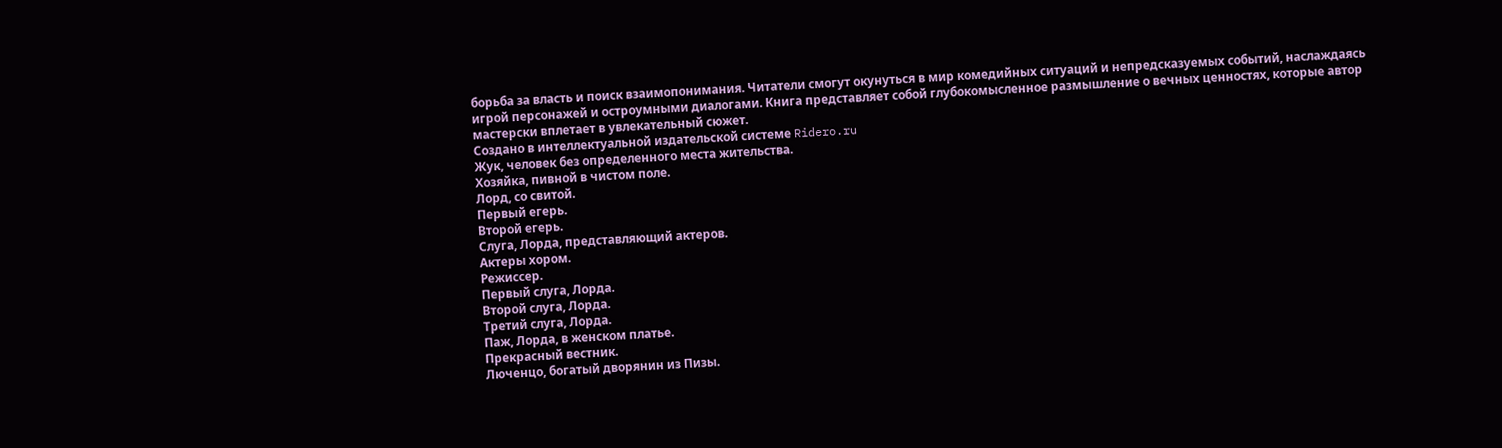борьба за власть и поиск взаимопонимания. Читатели смогут окунуться в мир комедийных ситуаций и непредсказуемых событий, наслаждаясь игрой персонажей и остроумными диалогами. Книга представляет собой глубокомысленное размышление о вечных ценностях, которые автор мастерски вплетает в увлекательный сюжет.
Создано в интеллектуальной издательской системе Ridero.ru
Жук, человек без определенного места жительства.
Хозяйка, пивной в чистом поле.
Лорд, со свитой.
Первый егерь.
Второй егерь.
Слуга, Лорда, представляющий актеров.
Актеры хором.
Режиссер.
Первый слуга, Лорда.
Второй слуга, Лорда.
Третий слуга, Лорда.
Паж, Лорда, в женском платье.
Прекрасный вестник.
Люченцо, богатый дворянин из Пизы.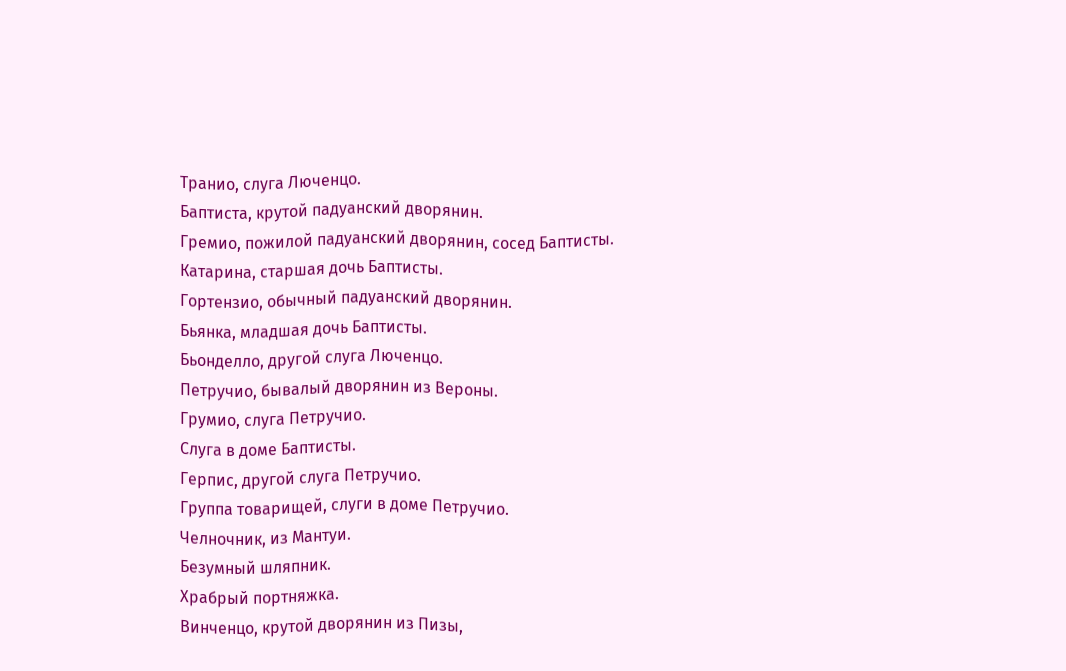Транио, слуга Люченцо.
Баптиста, крутой падуанский дворянин.
Гремио, пожилой падуанский дворянин, сосед Баптисты.
Катарина, старшая дочь Баптисты.
Гортензио, обычный падуанский дворянин.
Бьянка, младшая дочь Баптисты.
Бьонделло, другой слуга Люченцо.
Петручио, бывалый дворянин из Вероны.
Грумио, слуга Петручио.
Слуга в доме Баптисты.
Герпис, другой слуга Петручио.
Группа товарищей, слуги в доме Петручио.
Челночник, из Мантуи.
Безумный шляпник.
Храбрый портняжка.
Винченцо, крутой дворянин из Пизы,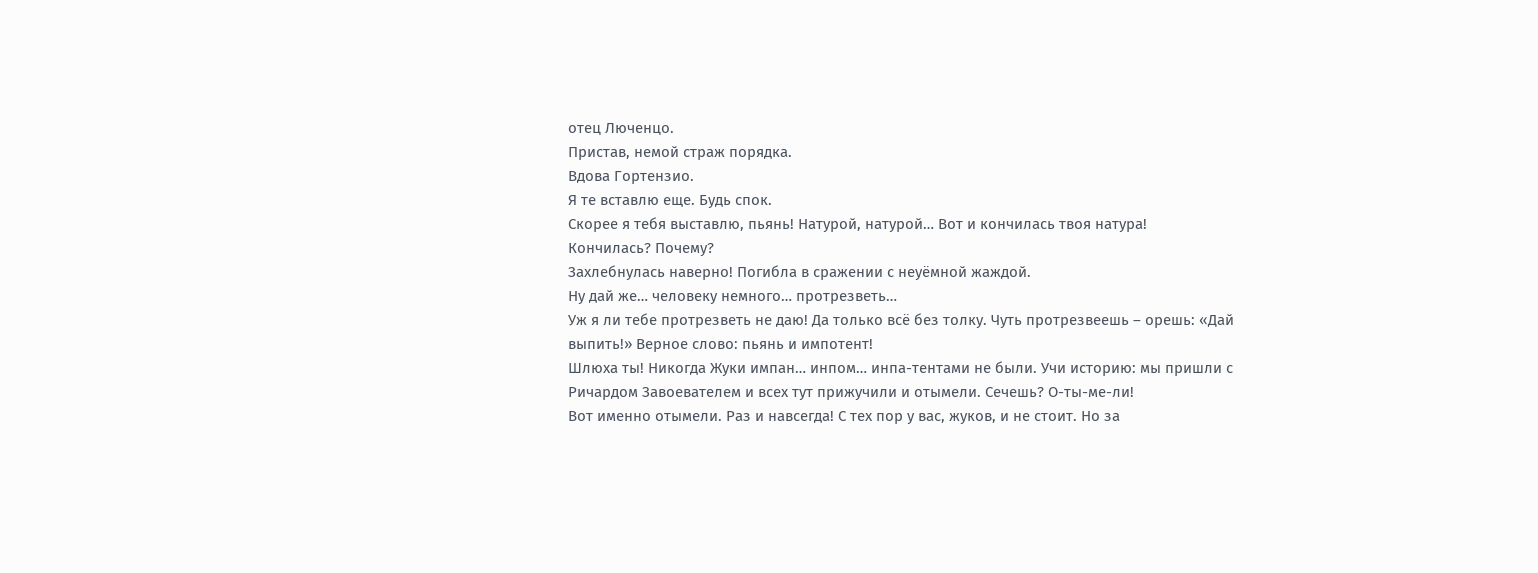отец Люченцо.
Пристав, немой страж порядка.
Вдова Гортензио.
Я те вставлю еще. Будь спок.
Скорее я тебя выставлю, пьянь! Натурой, натурой… Вот и кончилась твоя натура!
Кончилась? Почему?
Захлебнулась наверно! Погибла в сражении с неуёмной жаждой.
Ну дай же… человеку немного… протрезветь…
Уж я ли тебе протрезветь не даю! Да только всё без толку. Чуть протрезвеешь – орешь: «Дай выпить!» Верное слово: пьянь и импотент!
Шлюха ты! Никогда Жуки импан… инпом… инпа-тентами не были. Учи историю: мы пришли с Ричардом Завоевателем и всех тут прижучили и отымели. Сечешь? О-ты-ме-ли!
Вот именно отымели. Раз и навсегда! С тех пор у вас, жуков, и не стоит. Но за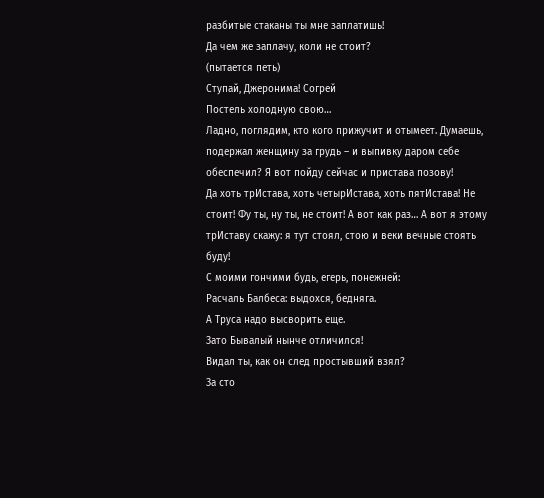разбитые стаканы ты мне заплатишь!
Да чем же заплачу, коли не стоит?
(пытается петь)
Ступай, Джеронима! Согрей
Постель холодную свою…
Ладно, поглядим, кто кого прижучит и отымеет. Думаешь, подержал женщину за грудь – и выпивку даром себе обеспечил? Я вот пойду сейчас и пристава позову!
Да хоть трИстава, хоть четырИстава, хоть пятИстава! Не стоит! Фу ты, ну ты, не стоит! А вот как раз… А вот я этому трИставу скажу: я тут стоял, стою и веки вечные стоять буду!
С моими гончими будь, егерь, понежней:
Расчаль Балбеса: выдохся, бедняга.
А Труса надо высворить еще.
Зато Бывалый нынче отличился!
Видал ты, как он след простывший взял?
За сто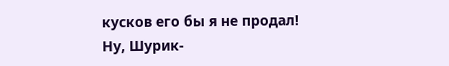кусков его бы я не продал!
Ну, Шурик-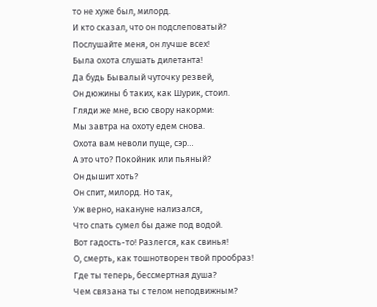то не хуже был, милорд.
И кто сказал, что он подслеповатый?
Послушайте меня, он лучше всех!
Была охота слушать дилетанта!
Да будь Бывалый чуточку резвей,
Он дюжины б таких, как Шурик, стоил.
Гляди же мне, всю свору накорми:
Мы завтра на охоту едем снова.
Охота вам неволи пуще, сэр…
А это что? Покойник или пьяный?
Он дышит хоть?
Он спит, милорд. Но так,
Уж верно, накануне нализался,
Что спать сумел бы даже под водой.
Вот гадость-то! Разлегся, как свинья!
О, смерть, как тошнотворен твой прообраз!
Где ты теперь, бессмертная душа?
Чем связана ты с телом неподвижным?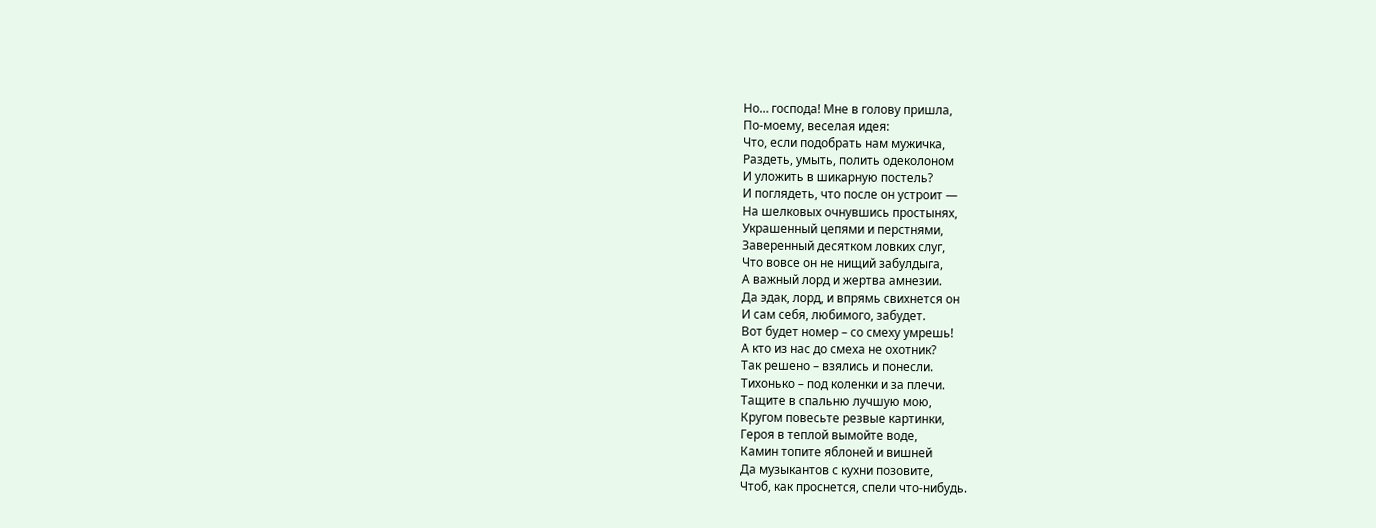Но… господа! Мне в голову пришла,
По-моему, веселая идея:
Что, если подобрать нам мужичка,
Раздеть, умыть, полить одеколоном
И уложить в шикарную постель?
И поглядеть, что после он устроит —
На шелковых очнувшись простынях,
Украшенный цепями и перстнями,
Заверенный десятком ловких слуг,
Что вовсе он не нищий забулдыга,
А важный лорд и жертва амнезии.
Да эдак, лорд, и впрямь свихнется он
И сам себя, любимого, забудет.
Вот будет номер – со смеху умрешь!
А кто из нас до смеха не охотник?
Так решено – взялись и понесли.
Тихонько – под коленки и за плечи.
Тащите в спальню лучшую мою,
Кругом повесьте резвые картинки,
Героя в теплой вымойте воде,
Камин топите яблоней и вишней
Да музыкантов с кухни позовите,
Чтоб, как проснется, спели что-нибудь.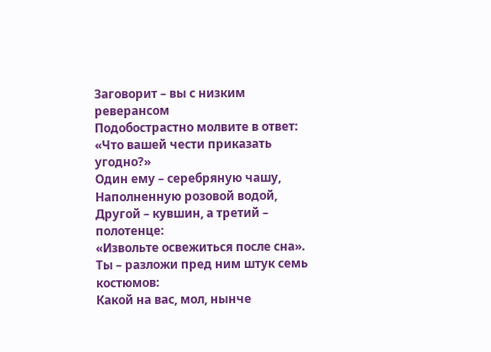Заговорит – вы с низким реверансом
Подобострастно молвите в ответ:
«Что вашей чести приказать угодно?»
Один ему – серебряную чашу,
Наполненную розовой водой,
Другой – кувшин, а третий – полотенце:
«Извольте освежиться после сна».
Ты – разложи пред ним штук семь костюмов:
Какой на вас, мол, нынче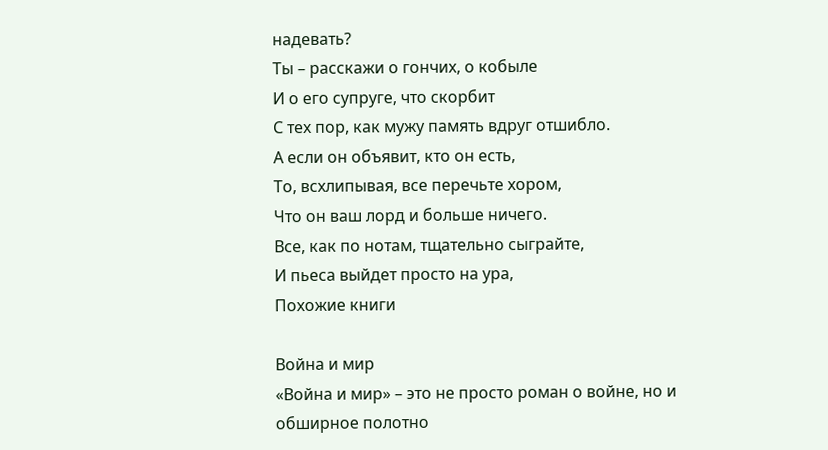надевать?
Ты – расскажи о гончих, о кобыле
И о его супруге, что скорбит
С тех пор, как мужу память вдруг отшибло.
А если он объявит, кто он есть,
То, всхлипывая, все перечьте хором,
Что он ваш лорд и больше ничего.
Все, как по нотам, тщательно сыграйте,
И пьеса выйдет просто на ура,
Похожие книги

Война и мир
«Война и мир» – это не просто роман о войне, но и обширное полотно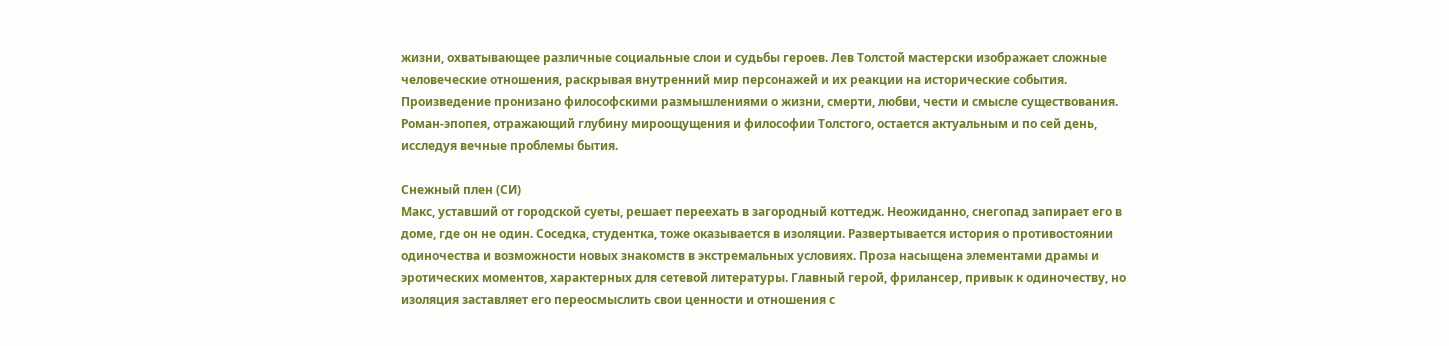жизни, охватывающее различные социальные слои и судьбы героев. Лев Толстой мастерски изображает сложные человеческие отношения, раскрывая внутренний мир персонажей и их реакции на исторические события. Произведение пронизано философскими размышлениями о жизни, смерти, любви, чести и смысле существования. Роман-эпопея, отражающий глубину мироощущения и философии Толстого, остается актуальным и по сей день, исследуя вечные проблемы бытия.

Снежный плен (СИ)
Макс, уставший от городской суеты, решает переехать в загородный коттедж. Неожиданно, снегопад запирает его в доме, где он не один. Соседка, студентка, тоже оказывается в изоляции. Развертывается история о противостоянии одиночества и возможности новых знакомств в экстремальных условиях. Проза насыщена элементами драмы и эротических моментов, характерных для сетевой литературы. Главный герой, фрилансер, привык к одиночеству, но изоляция заставляет его переосмыслить свои ценности и отношения с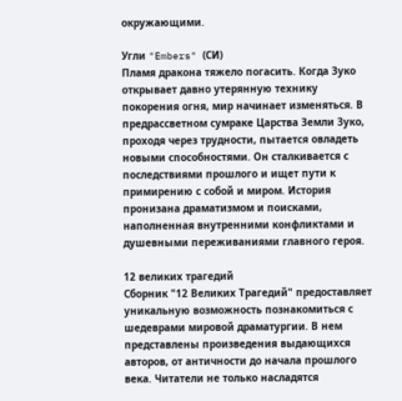окружающими.

Угли "Embers" (СИ)
Пламя дракона тяжело погасить. Когда Зуко открывает давно утерянную технику покорения огня, мир начинает изменяться. В предрассветном сумраке Царства Земли Зуко, проходя через трудности, пытается овладеть новыми способностями. Он сталкивается с последствиями прошлого и ищет пути к примирению с собой и миром. История пронизана драматизмом и поисками, наполненная внутренними конфликтами и душевными переживаниями главного героя.

12 великих трагедий
Сборник "12 Великих Трагедий" предоставляет уникальную возможность познакомиться с шедеврами мировой драматургии. В нем представлены произведения выдающихся авторов, от античности до начала прошлого века. Читатели не только насладятся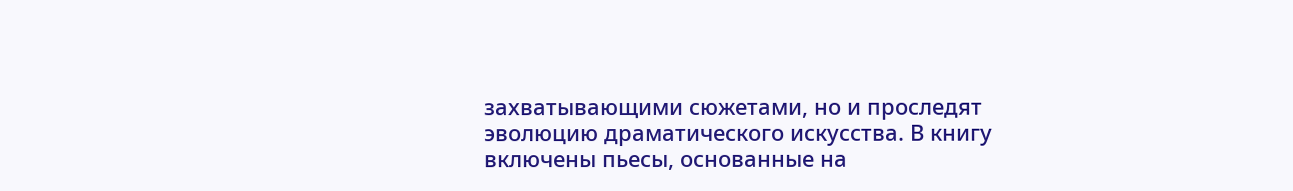захватывающими сюжетами, но и проследят эволюцию драматического искусства. В книгу включены пьесы, основанные на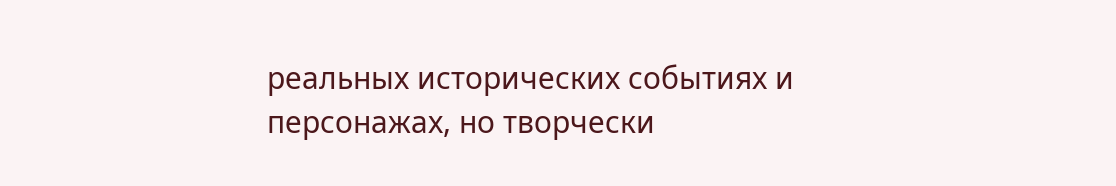реальных исторических событиях и персонажах, но творчески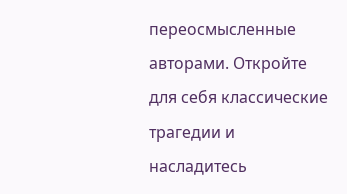переосмысленные авторами. Откройте для себя классические трагедии и насладитесь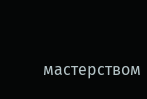мастерством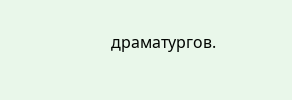драматургов.